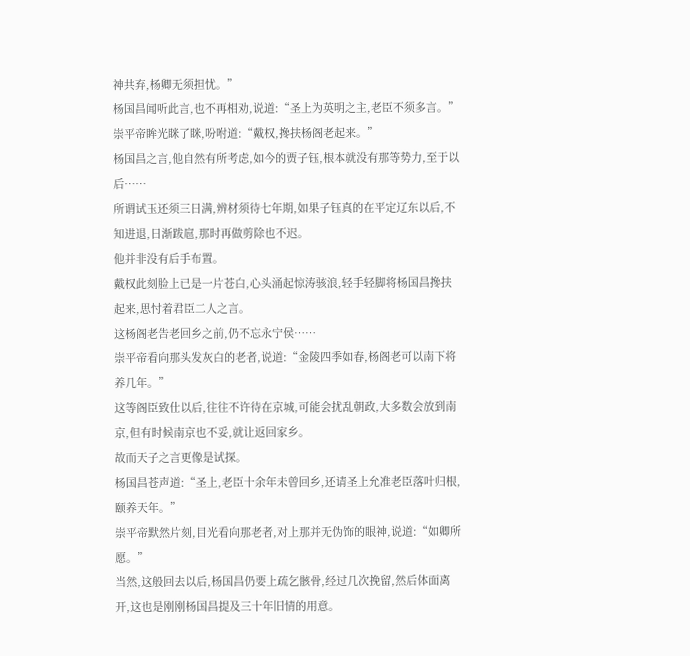神共弃,杨卿无须担忧。”
杨国昌闻听此言,也不再相劝,说道:“圣上为英明之主,老臣不须多言。”
崇平帝眸光眯了眯,吩咐道:“戴权,搀扶杨阁老起来。”
杨国昌之言,他自然有所考虑,如今的贾子钰,根本就没有那等势力,至于以后……
所谓试玉还须三日满,辨材须待七年期,如果子钰真的在平定辽东以后,不知进退,日渐跋扈,那时再做剪除也不迟。
他并非没有后手布置。
戴权此刻脸上已是一片苍白,心头涌起惊涛骇浪,轻手轻脚将杨国昌搀扶起来,思忖着君臣二人之言。
这杨阁老告老回乡之前,仍不忘永宁侯……
崇平帝看向那头发灰白的老者,说道:“金陵四季如春,杨阁老可以南下将养几年。”
这等阁臣致仕以后,往往不许待在京城,可能会扰乱朝政,大多数会放到南京,但有时候南京也不妥,就让返回家乡。
故而天子之言更像是试探。
杨国昌苍声道:“圣上,老臣十余年未曾回乡,还请圣上允准老臣落叶归根,颐养天年。”
崇平帝默然片刻,目光看向那老者,对上那并无伪饰的眼神,说道:“如卿所愿。”
当然,这般回去以后,杨国昌仍要上疏乞骸骨,经过几次挽留,然后体面离开,这也是刚刚杨国昌提及三十年旧情的用意。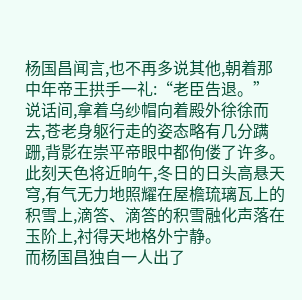杨国昌闻言,也不再多说其他,朝着那中年帝王拱手一礼:“老臣告退。”
说话间,拿着乌纱帽向着殿外徐徐而去,苍老身躯行走的姿态略有几分蹒跚,背影在崇平帝眼中都佝偻了许多。
此刻天色将近晌午,冬日的日头高悬天穹,有气无力地照耀在屋檐琉璃瓦上的积雪上,滴答、滴答的积雪融化声落在玉阶上,衬得天地格外宁静。
而杨国昌独自一人出了